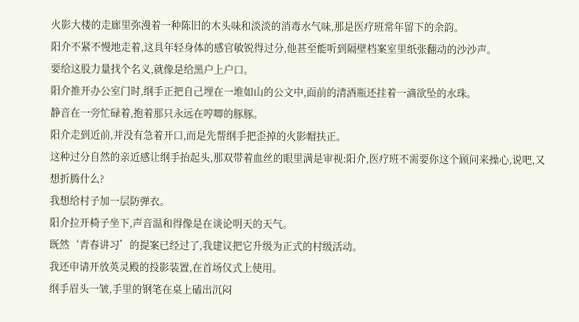火影大楼的走廊里弥漫着一种陈旧的木头味和淡淡的消毒水气味,那是医疗班常年留下的余韵。
阳介不紧不慢地走着,这具年轻身体的感官敏锐得过分,他甚至能听到隔壁档案室里纸张翻动的沙沙声。
要给这股力量找个名义,就像是给黑户上户口。
阳介推开办公室门时,纲手正把自己埋在一堆如山的公文中,面前的清酒瓶还挂着一滴欲坠的水珠。
静音在一旁忙碌着,抱着那只永远在哼唧的豚豚。
阳介走到近前,并没有急着开口,而是先帮纲手把歪掉的火影帽扶正。
这种过分自然的亲近感让纲手抬起头,那双带着血丝的眼里满是审视:阳介,医疗班不需要你这个顾问来操心,说吧,又想折腾什么?
我想给村子加一层防弹衣。
阳介拉开椅子坐下,声音温和得像是在谈论明天的天气。
既然‘青春讲习’的提案已经过了,我建议把它升级为正式的村级活动。
我还申请开放英灵殿的投影装置,在首场仪式上使用。
纲手眉头一皱,手里的钢笔在桌上磕出沉闷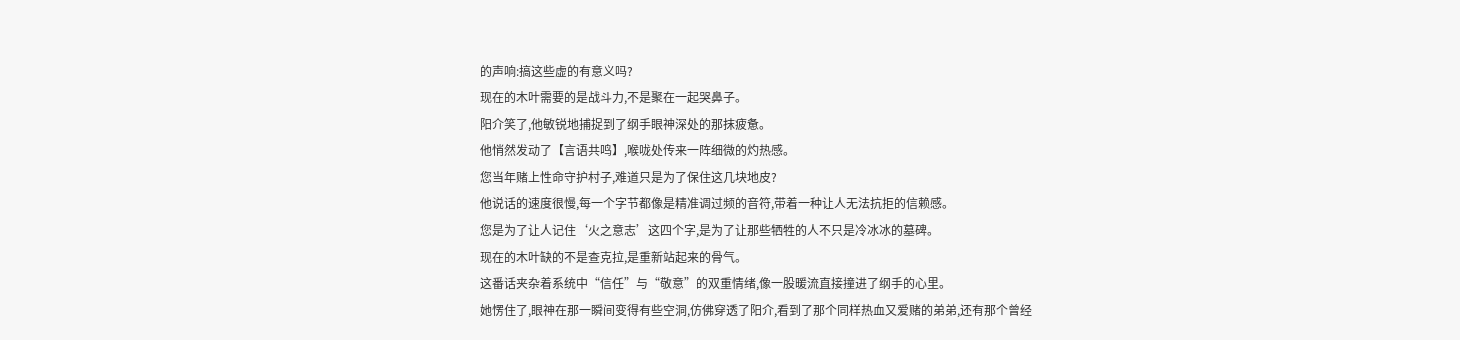的声响:搞这些虚的有意义吗?
现在的木叶需要的是战斗力,不是聚在一起哭鼻子。
阳介笑了,他敏锐地捕捉到了纲手眼神深处的那抹疲惫。
他悄然发动了【言语共鸣】,喉咙处传来一阵细微的灼热感。
您当年赌上性命守护村子,难道只是为了保住这几块地皮?
他说话的速度很慢,每一个字节都像是精准调过频的音符,带着一种让人无法抗拒的信赖感。
您是为了让人记住‘火之意志’这四个字,是为了让那些牺牲的人不只是冷冰冰的墓碑。
现在的木叶缺的不是查克拉,是重新站起来的骨气。
这番话夹杂着系统中“信任”与“敬意”的双重情绪,像一股暖流直接撞进了纲手的心里。
她愣住了,眼神在那一瞬间变得有些空洞,仿佛穿透了阳介,看到了那个同样热血又爱赌的弟弟,还有那个曾经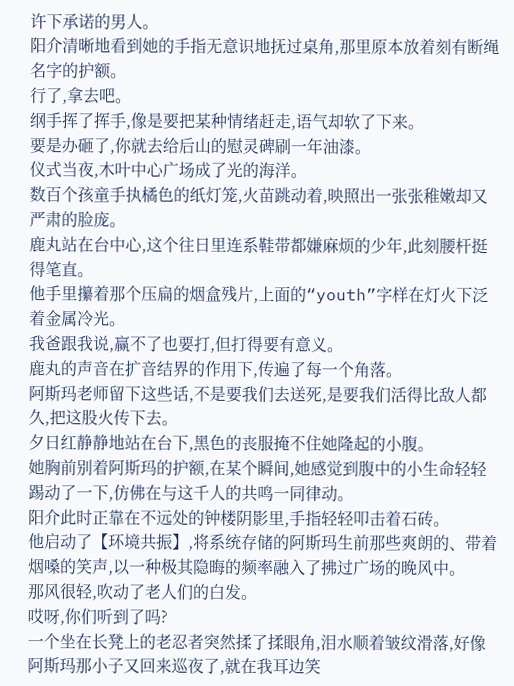许下承诺的男人。
阳介清晰地看到她的手指无意识地抚过桌角,那里原本放着刻有断绳名字的护额。
行了,拿去吧。
纲手挥了挥手,像是要把某种情绪赶走,语气却软了下来。
要是办砸了,你就去给后山的慰灵碑刷一年油漆。
仪式当夜,木叶中心广场成了光的海洋。
数百个孩童手执橘色的纸灯笼,火苗跳动着,映照出一张张稚嫩却又严肃的脸庞。
鹿丸站在台中心,这个往日里连系鞋带都嫌麻烦的少年,此刻腰杆挺得笔直。
他手里攥着那个压扁的烟盒残片,上面的“youth”字样在灯火下泛着金属冷光。
我爸跟我说,赢不了也要打,但打得要有意义。
鹿丸的声音在扩音结界的作用下,传遍了每一个角落。
阿斯玛老师留下这些话,不是要我们去送死,是要我们活得比敌人都久,把这股火传下去。
夕日红静静地站在台下,黑色的丧服掩不住她隆起的小腹。
她胸前别着阿斯玛的护额,在某个瞬间,她感觉到腹中的小生命轻轻踢动了一下,仿佛在与这千人的共鸣一同律动。
阳介此时正靠在不远处的钟楼阴影里,手指轻轻叩击着石砖。
他启动了【环境共振】,将系统存储的阿斯玛生前那些爽朗的、带着烟嗓的笑声,以一种极其隐晦的频率融入了拂过广场的晚风中。
那风很轻,吹动了老人们的白发。
哎呀,你们听到了吗?
一个坐在长凳上的老忍者突然揉了揉眼角,泪水顺着皱纹滑落,好像阿斯玛那小子又回来巡夜了,就在我耳边笑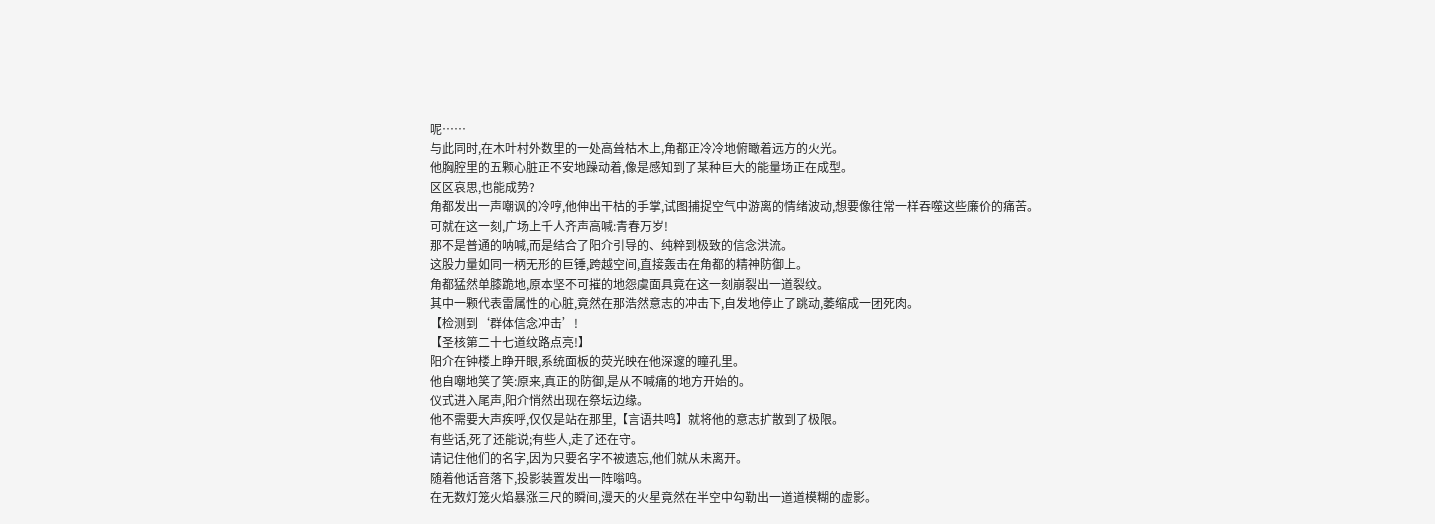呢……
与此同时,在木叶村外数里的一处高耸枯木上,角都正冷冷地俯瞰着远方的火光。
他胸腔里的五颗心脏正不安地躁动着,像是感知到了某种巨大的能量场正在成型。
区区哀思,也能成势?
角都发出一声嘲讽的冷哼,他伸出干枯的手掌,试图捕捉空气中游离的情绪波动,想要像往常一样吞噬这些廉价的痛苦。
可就在这一刻,广场上千人齐声高喊:青春万岁!
那不是普通的呐喊,而是结合了阳介引导的、纯粹到极致的信念洪流。
这股力量如同一柄无形的巨锤,跨越空间,直接轰击在角都的精神防御上。
角都猛然单膝跪地,原本坚不可摧的地怨虞面具竟在这一刻崩裂出一道裂纹。
其中一颗代表雷属性的心脏,竟然在那浩然意志的冲击下,自发地停止了跳动,萎缩成一团死肉。
【检测到‘群体信念冲击’!
【圣核第二十七道纹路点亮!】
阳介在钟楼上睁开眼,系统面板的荧光映在他深邃的瞳孔里。
他自嘲地笑了笑:原来,真正的防御,是从不喊痛的地方开始的。
仪式进入尾声,阳介悄然出现在祭坛边缘。
他不需要大声疾呼,仅仅是站在那里,【言语共鸣】就将他的意志扩散到了极限。
有些话,死了还能说;有些人,走了还在守。
请记住他们的名字,因为只要名字不被遗忘,他们就从未离开。
随着他话音落下,投影装置发出一阵嗡鸣。
在无数灯笼火焰暴涨三尺的瞬间,漫天的火星竟然在半空中勾勒出一道道模糊的虚影。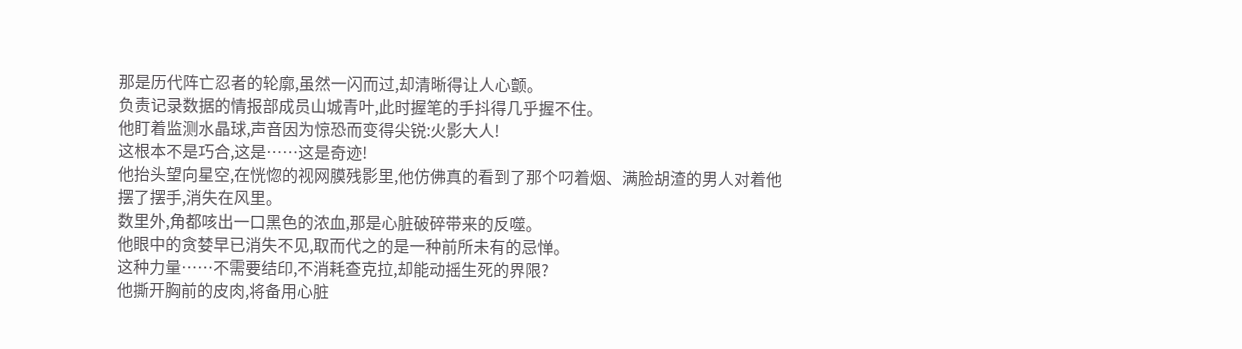那是历代阵亡忍者的轮廓,虽然一闪而过,却清晰得让人心颤。
负责记录数据的情报部成员山城青叶,此时握笔的手抖得几乎握不住。
他盯着监测水晶球,声音因为惊恐而变得尖锐:火影大人!
这根本不是巧合,这是……这是奇迹!
他抬头望向星空,在恍惚的视网膜残影里,他仿佛真的看到了那个叼着烟、满脸胡渣的男人对着他摆了摆手,消失在风里。
数里外,角都咳出一口黑色的浓血,那是心脏破碎带来的反噬。
他眼中的贪婪早已消失不见,取而代之的是一种前所未有的忌惮。
这种力量……不需要结印,不消耗查克拉,却能动摇生死的界限?
他撕开胸前的皮肉,将备用心脏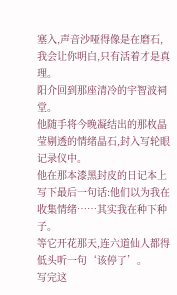塞入,声音沙哑得像是在磨石,我会让你明白,只有活着才是真理。
阳介回到那座清冷的宇智波祠堂。
他随手将今晚凝结出的那枚晶莹剔透的情绪晶石,封入写轮眼记录仪中。
他在那本漆黑封皮的日记本上写下最后一句话:他们以为我在收集情绪……其实我在种下种子。
等它开花那天,连六道仙人都得低头听一句‘该停了’。
写完这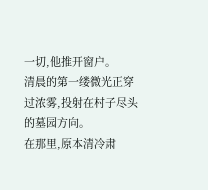一切,他推开窗户。
清晨的第一缕微光正穿过浓雾,投射在村子尽头的墓园方向。
在那里,原本清冷肃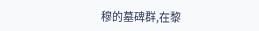穆的墓碑群,在黎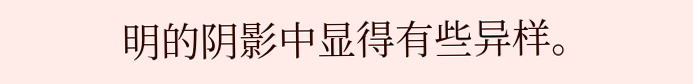明的阴影中显得有些异样。